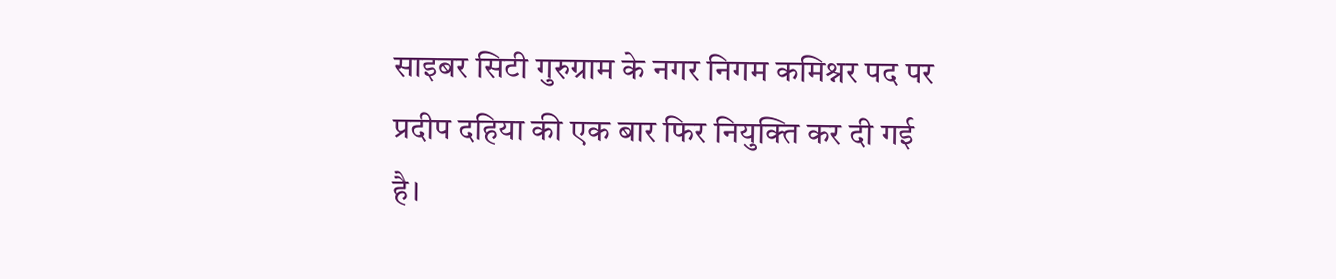साइबर सिटी गुरुग्राम के नगर निगम कमिश्नर पद पर प्रदीप दहिया की एक बार फिर नियुक्ति कर दी गई है।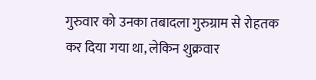गुरुवार को उनका तबादला गुरुग्राम से रोहतक कर दिया गया था, लेकिन शुक्रवार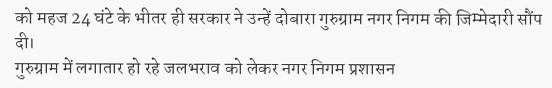को महज 24 घंटे के भीतर ही सरकार ने उन्हें दोबारा गुरुग्राम नगर निगम की जिम्मेदारी सौंप दी।
गुरुग्राम में लगातार हो रहे जलभराव को लेकर नगर निगम प्रशासन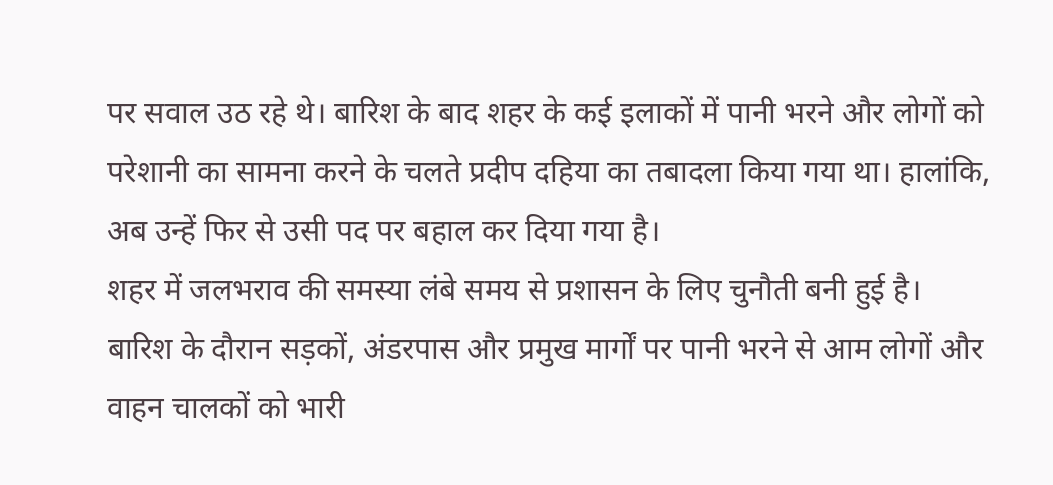पर सवाल उठ रहे थे। बारिश के बाद शहर के कई इलाकों में पानी भरने और लोगों को परेशानी का सामना करने के चलते प्रदीप दहिया का तबादला किया गया था। हालांकि, अब उन्हें फिर से उसी पद पर बहाल कर दिया गया है।
शहर में जलभराव की समस्या लंबे समय से प्रशासन के लिए चुनौती बनी हुई है। बारिश के दौरान सड़कों, अंडरपास और प्रमुख मार्गों पर पानी भरने से आम लोगों और वाहन चालकों को भारी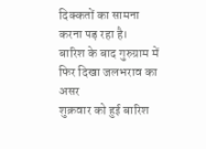दिक्कतों का सामना करना पड़ रहा है।
बारिश के बाद गुरुग्राम में फिर दिखा जलभराव का असर
शुक्रवार को हुई बारिश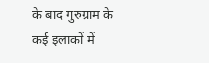के बाद गुरुग्राम के कई इलाकों में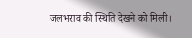जलभराव की स्थिति देखने को मिली।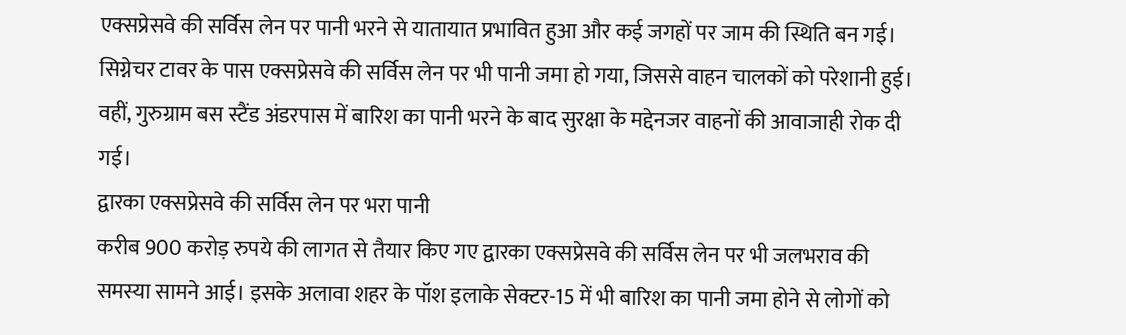एक्सप्रेसवे की सर्विस लेन पर पानी भरने से यातायात प्रभावित हुआ और कई जगहों पर जाम की स्थिति बन गई।
सिग्नेचर टावर के पास एक्सप्रेसवे की सर्विस लेन पर भी पानी जमा हो गया, जिससे वाहन चालकों को परेशानी हुई। वहीं, गुरुग्राम बस स्टैंड अंडरपास में बारिश का पानी भरने के बाद सुरक्षा के मद्देनजर वाहनों की आवाजाही रोक दी गई।
द्वारका एक्सप्रेसवे की सर्विस लेन पर भरा पानी
करीब 900 करोड़ रुपये की लागत से तैयार किए गए द्वारका एक्सप्रेसवे की सर्विस लेन पर भी जलभराव की समस्या सामने आई। इसके अलावा शहर के पॉश इलाके सेक्टर-15 में भी बारिश का पानी जमा होने से लोगों को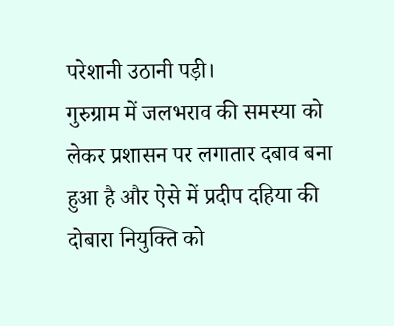परेशानी उठानी पड़ी।
गुरुग्राम में जलभराव की समस्या को लेकर प्रशासन पर लगातार दबाव बना हुआ है और ऐसे में प्रदीप दहिया की दोबारा नियुक्ति को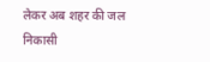लेकर अब शहर की जल निकासी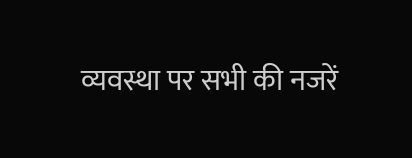व्यवस्था पर सभी की नजरें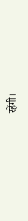रहेंगी।